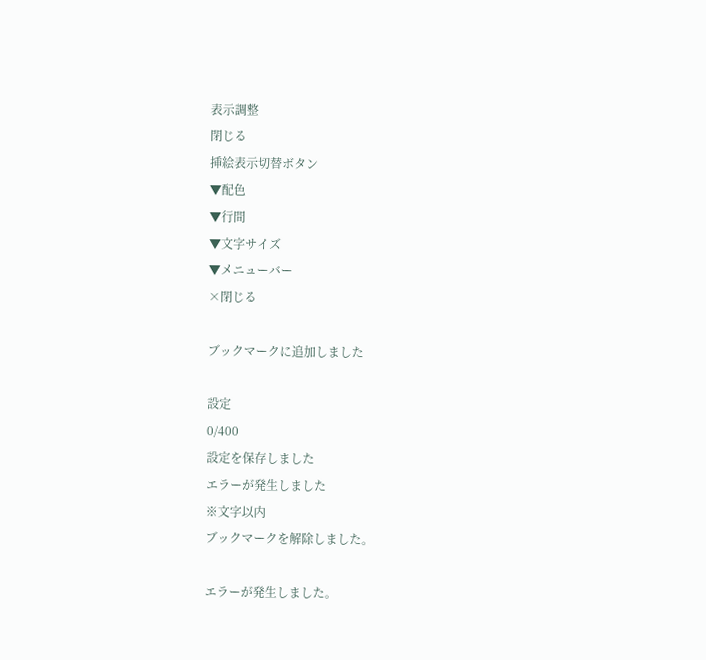表示調整
閉じる
挿絵表示切替ボタン
▼配色
▼行間
▼文字サイズ
▼メニューバー
×閉じる

ブックマークに追加しました

設定
0/400
設定を保存しました
エラーが発生しました
※文字以内
ブックマークを解除しました。

エラーが発生しました。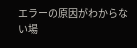エラーの原因がわからない場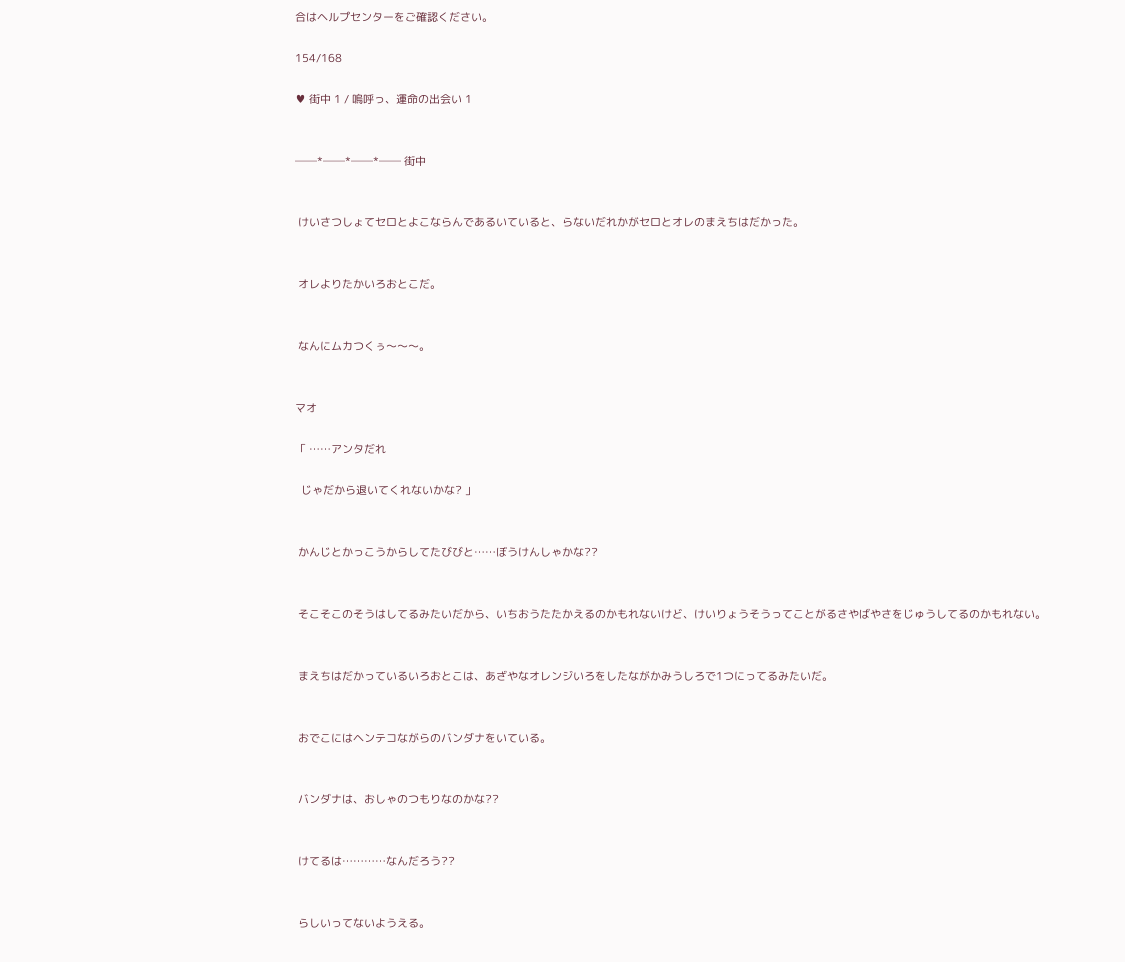合はヘルプセンターをご確認ください。

154/168

♥ 街中 1 / 嗚呼っ、運命の出会い 1


──*──*──*── 街中


 けいさつしょてセロとよこならんであるいていると、らないだれかがセロとオレのまえちはだかった。


 オレよりたかいろおとこだ。


 なんにムカつくぅ〜〜〜。


マオ

「 ……アンタだれ

  じゃだから退いてくれないかな? 」


 かんじとかっこうからしてたびびと……ぼうけんしゃかな??


 そこそこのそうはしてるみたいだから、いちおうたたかえるのかもれないけど、けいりょうそうってことがるさやばやさをじゅうしてるのかもれない。


 まえちはだかっているいろおとこは、あざやなオレンジいろをしたながかみうしろで1つにってるみたいだ。


 おでこにはヘンテコながらのバンダナをいている。


 バンダナは、おしゃのつもりなのかな??


 けてるは…………なんだろう??


 らしいってないようえる。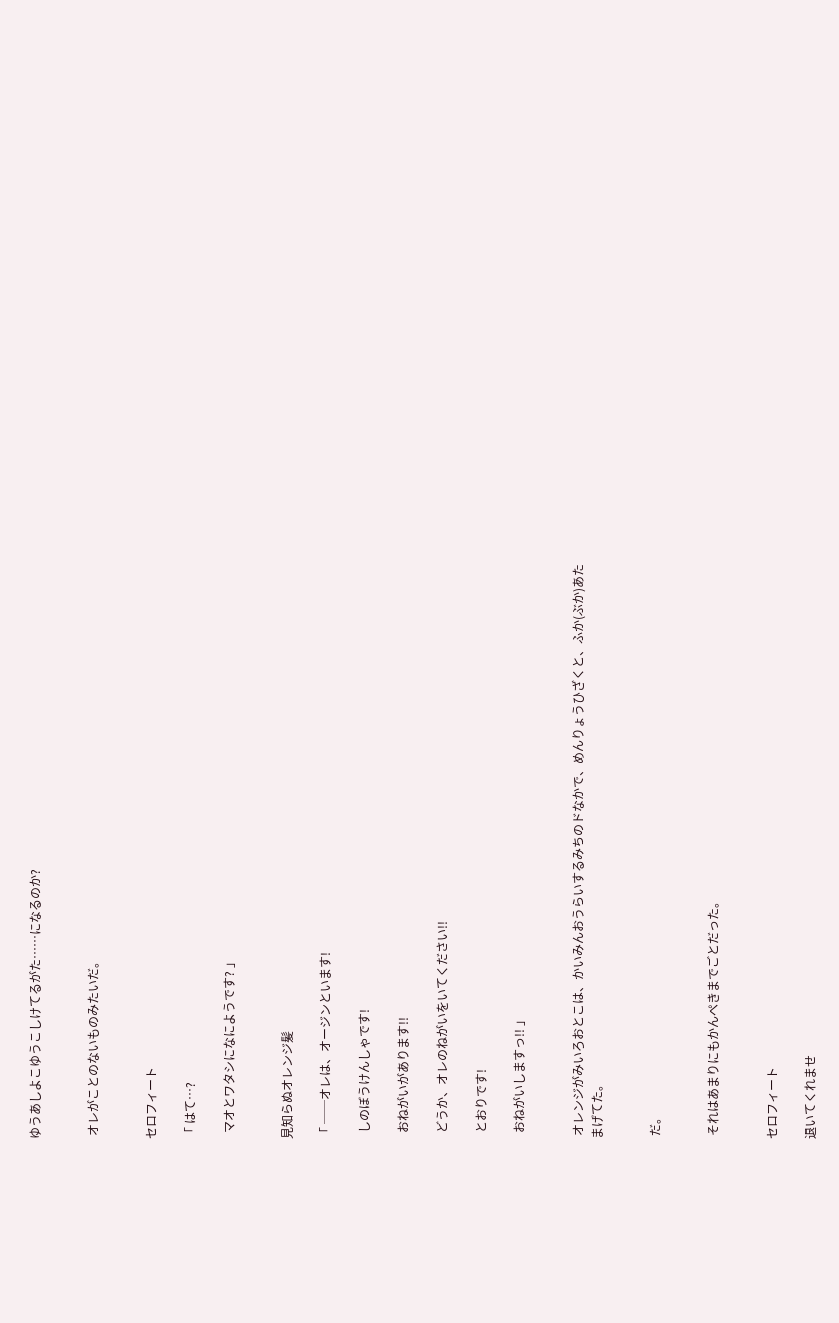ゆうあしよこゆうこしけてるがた……になるのか?


 オレがことのないものみたいだ。


セロフィート

「 はて…?

  マオとワタシになにようです? 」


見知らぬオレンジ髪

「 ──オレは、オージンといます!

  しのぼうけんしゃです!

  おねがいがあります!!

  どうか、オレのねがいをいてください!!

  とおりです!

  おねがいしますっ!! 」


 オレンジがみいろおとこは、かいみんおうらいするみちのドなかで、めんりょうひざくと、ふか(ぶか)あたまげてた。


 だ。


 それはあまりにもかんぺきまでごとだった。


セロフィート

退いてくれませ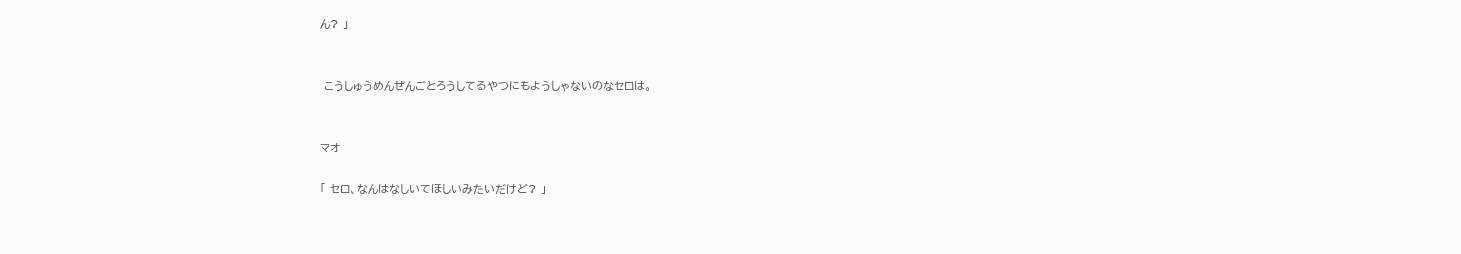ん? 」


 こうしゅうめんぜんごとろうしてるやつにもようしゃないのなセロは。


マオ

「 セロ、なんはなしいてほしいみたいだけど? 」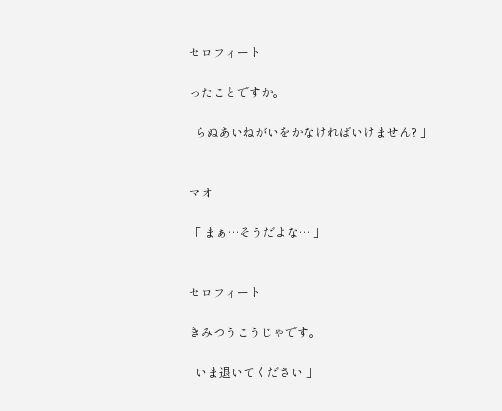セロフィート

ったことですか。

  らぬあいねがいをかなければいけません? 」


マオ

「 まぁ…そうだよな… 」


セロフィート

きみつうこうじゃです。

  いま退いてください 」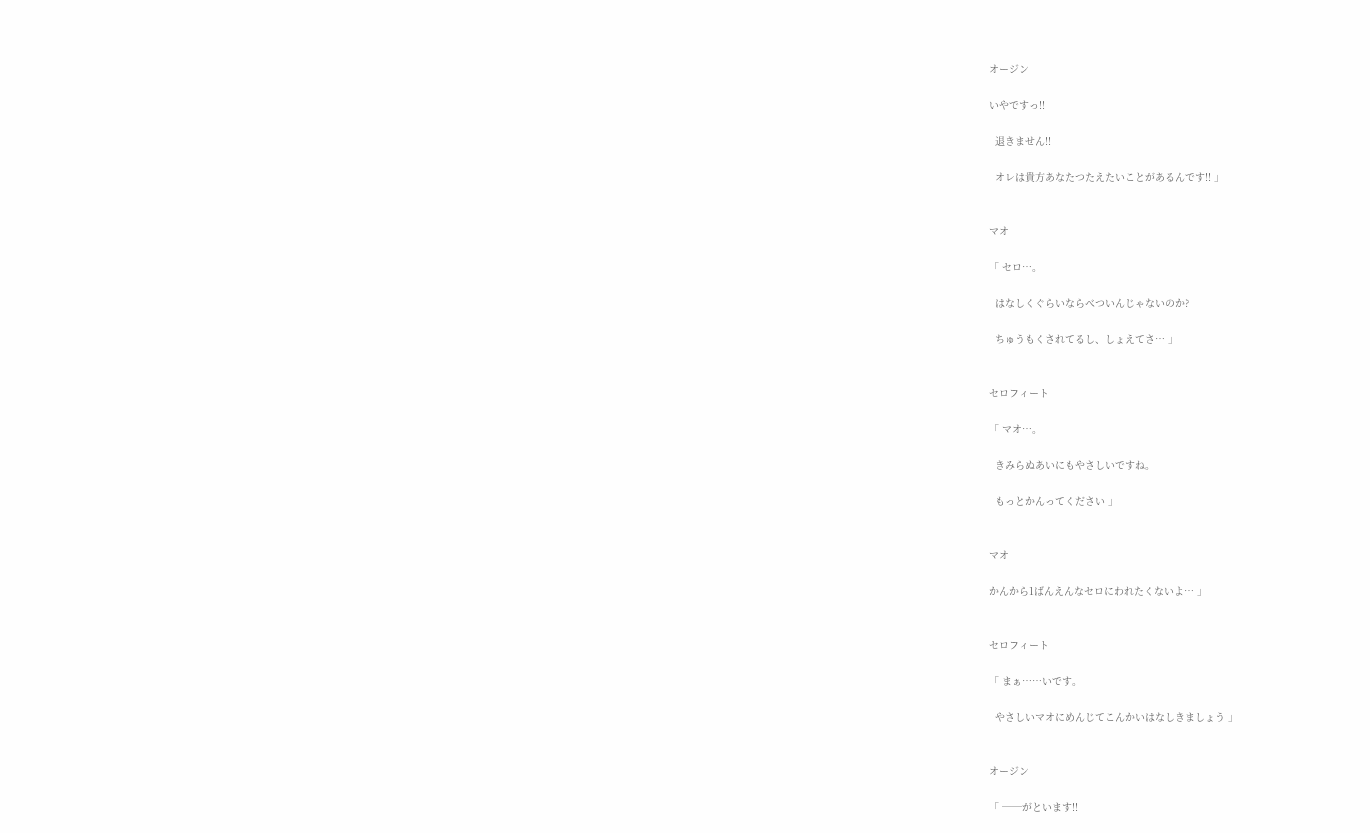オージン

いやですっ!!

  退きません!!

  オレは貴方あなたつたえたいことがあるんです!! 」


マオ

「 セロ…。

  はなしくぐらいならべついんじゃないのか?

  ちゅうもくされてるし、しょえてさ… 」


セロフィート

「 マオ…。

  きみらぬあいにもやさしいですね。

  もっとかんってください 」


マオ

かんから1ばんえんなセロにわれたくないよ… 」


セロフィート

「 まぁ……いです。

  やさしいマオにめんじてこんかいはなしきましょう 」


オージン

「 ──がといます!!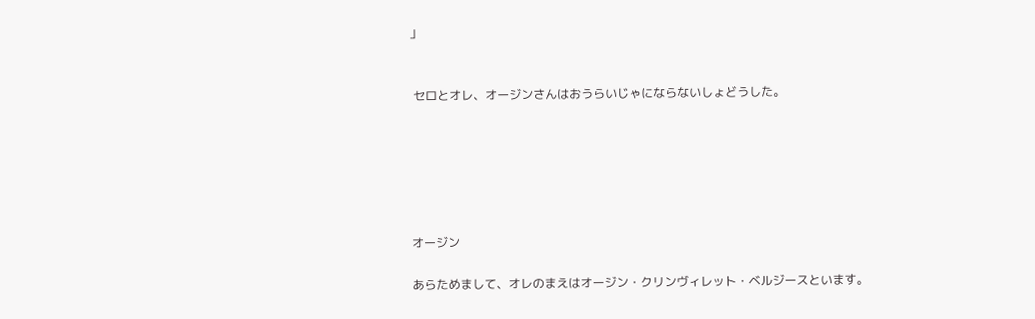」


 セロとオレ、オージンさんはおうらいじゃにならないしょどうした。






オージン

あらためまして、オレのまえはオージン・クリンヴィレット・ベルジースといます。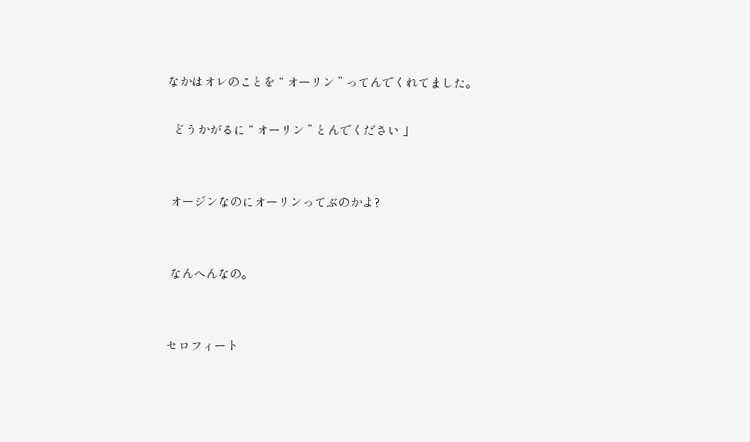なかはオレのことを “ オーリン ” ってんでくれてました。

  どうかがるに “ オーリン ” とんでください 」


 オージンなのにオーリンってぶのかよ?


 なんへんなの。


セロフィート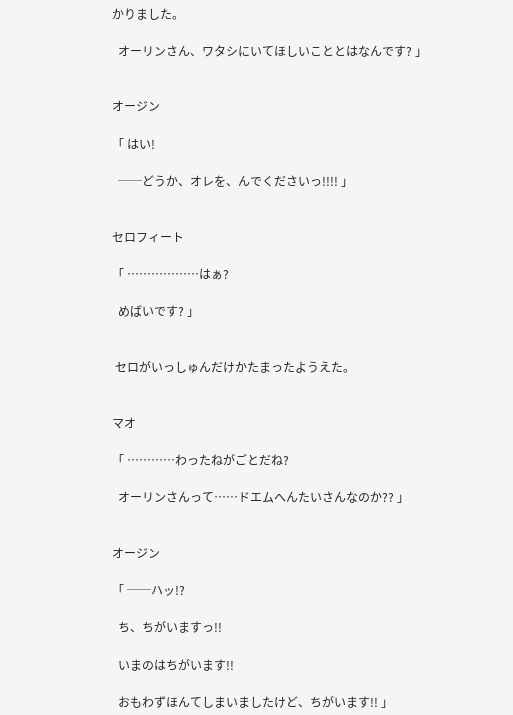かりました。

  オーリンさん、ワタシにいてほしいこととはなんです? 」


オージン

「 はい!

  ──どうか、オレを、んでくださいっ!!!! 」


セロフィート

「 ………………はぁ?

  めばいです? 」


 セロがいっしゅんだけかたまったようえた。


マオ

「 …………わったねがごとだね?

  オーリンさんって……ドエムへんたいさんなのか?? 」


オージン

「 ──ハッ!?

  ち、ちがいますっ!!

  いまのはちがいます!!

  おもわずほんてしまいましたけど、ちがいます!! 」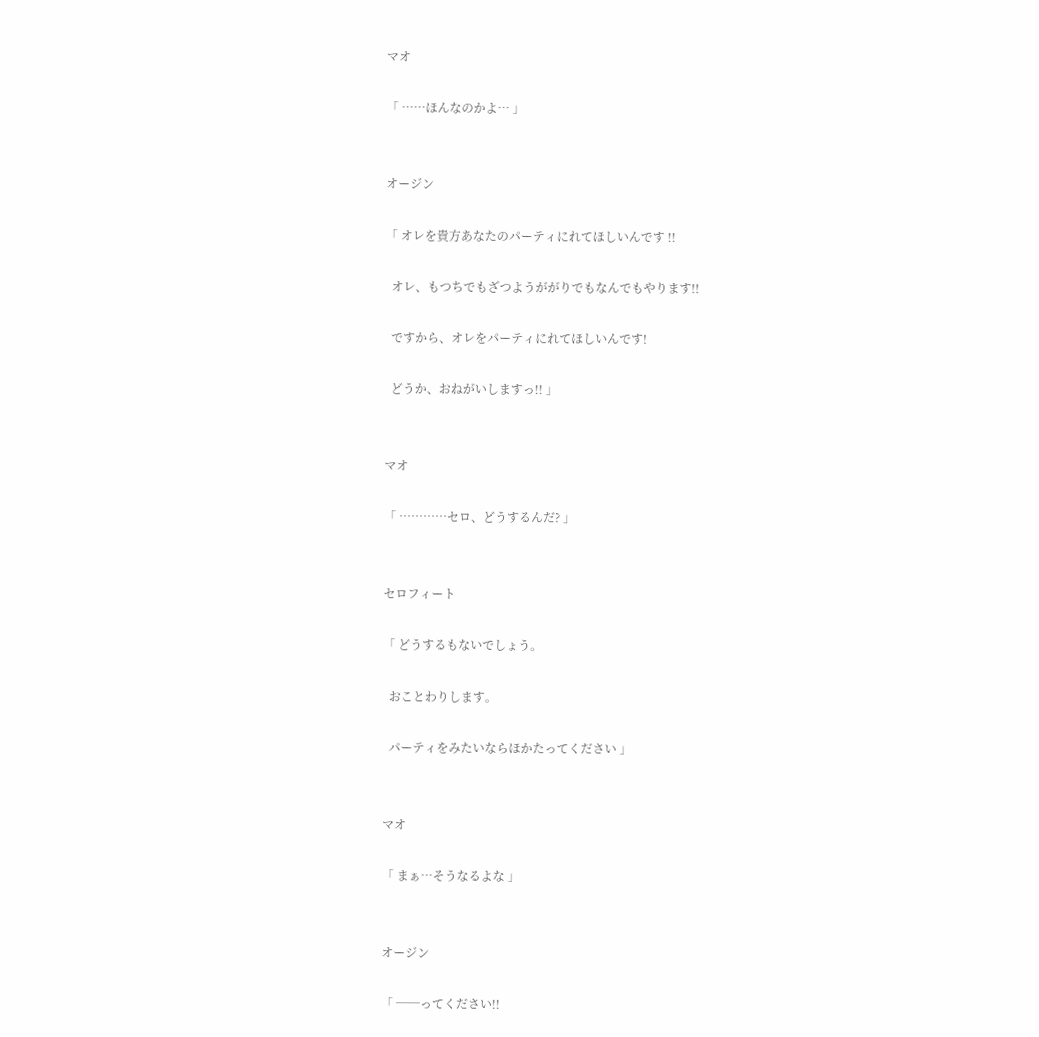マオ

「 ……ほんなのかよ… 」


オージン

「 オレを貴方あなたのパーティにれてほしいんです !!

  オレ、もつちでもざつようががりでもなんでもやります!!

  ですから、オレをパーティにれてほしいんです!

  どうか、おねがいしますっ!! 」


マオ

「 …………セロ、どうするんだ? 」


セロフィート

「 どうするもないでしょう。

  おことわりします。

  パーティをみたいならほかたってください 」


マオ

「 まぁ…そうなるよな 」


オージン

「 ──ってください!!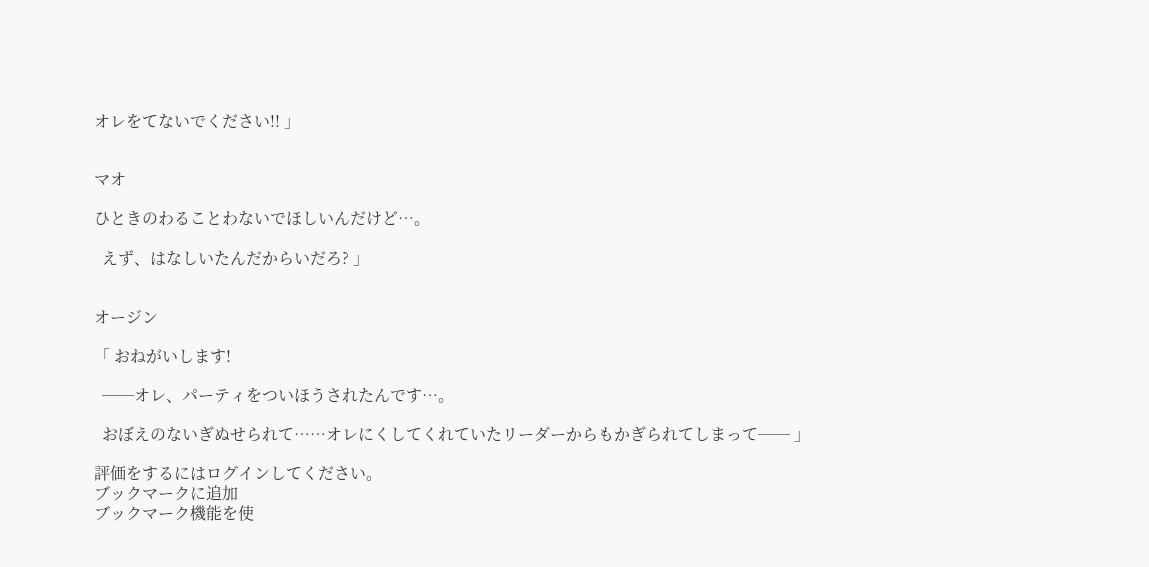オレをてないでください!! 」


マオ

ひときのわることわないでほしいんだけど…。

  えず、はなしいたんだからいだろ? 」


オージン

「 おねがいします!

  ──オレ、パーティをついほうされたんです…。

  おぼえのないぎぬせられて……オレにくしてくれていたリーダーからもかぎられてしまって── 」

評価をするにはログインしてください。
ブックマークに追加
ブックマーク機能を使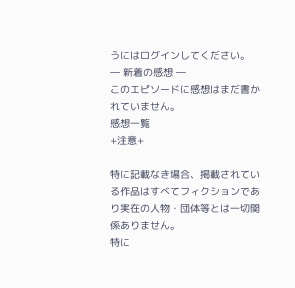うにはログインしてください。
― 新着の感想 ―
このエピソードに感想はまだ書かれていません。
感想一覧
+注意+

特に記載なき場合、掲載されている作品はすべてフィクションであり実在の人物・団体等とは一切関係ありません。
特に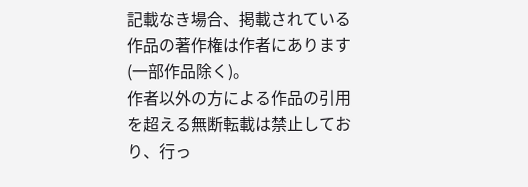記載なき場合、掲載されている作品の著作権は作者にあります(一部作品除く)。
作者以外の方による作品の引用を超える無断転載は禁止しており、行っ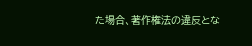た場合、著作権法の違反とな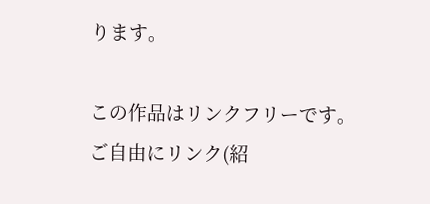ります。

この作品はリンクフリーです。ご自由にリンク(紹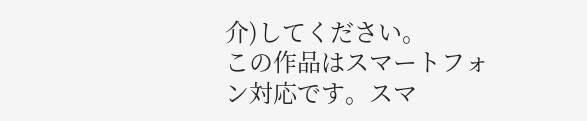介)してください。
この作品はスマートフォン対応です。スマ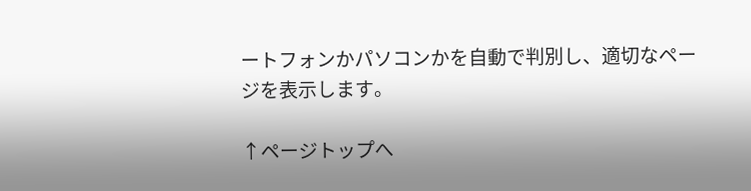ートフォンかパソコンかを自動で判別し、適切なページを表示します。

↑ページトップへ